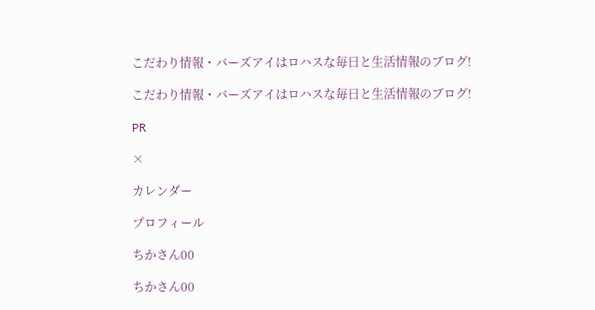こだわり情報・バーズアイはロハスな毎日と生活情報のブログ!

こだわり情報・バーズアイはロハスな毎日と生活情報のブログ!

PR

×

カレンダー

プロフィール

ちかさん00

ちかさん00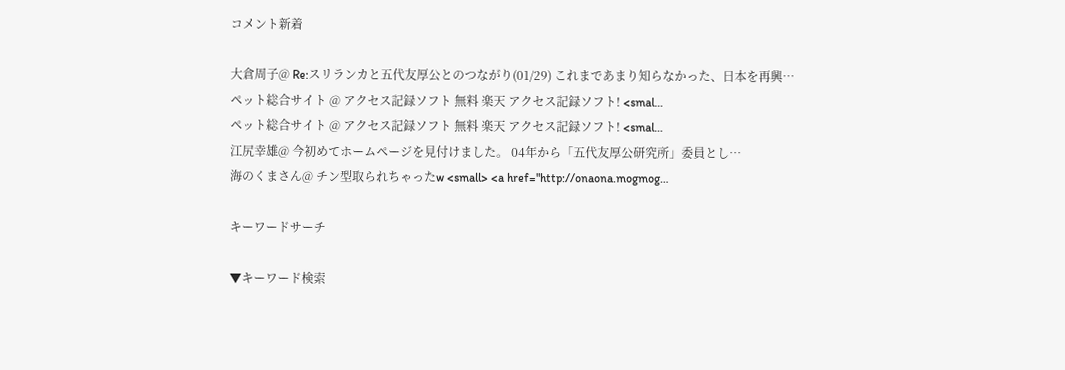コメント新着

大倉周子@ Re:スリランカと五代友厚公とのつながり(01/29) これまであまり知らなかった、日本を再興…
ペット総合サイト @ アクセス記録ソフト 無料 楽天 アクセス記録ソフト! <smal…
ペット総合サイト @ アクセス記録ソフト 無料 楽天 アクセス記録ソフト! <smal…
江尻幸雄@ 今初めてホームページを見付けました。 04年から「五代友厚公研究所」委員とし…
海のくまさん@ チン型取られちゃったw <small> <a href="http://onaona.mogmog…

キーワードサーチ

▼キーワード検索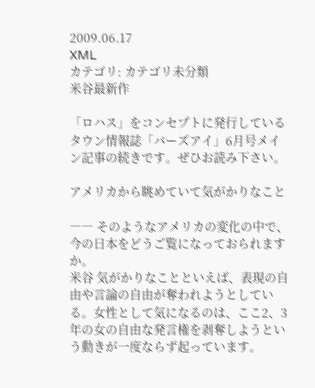2009.06.17
XML
カテゴリ: カテゴリ未分類
米谷最新作

「ロハス」をコンセプトに発行しているタウン情報誌「バーズアイ」6月号メイン記事の続きです。ぜひお読み下さい。

アメリカから眺めていて気がかりなこと

―― そのようなアメリカの変化の中で、今の日本をどうご覧になっておられますか。
米谷 気がかりなことといえば、表現の自由や言論の自由が奪われようとしている。女性として気になるのは、ここ2、3年の女の自由な発言権を剥奪しようという動きが一度ならず起っています。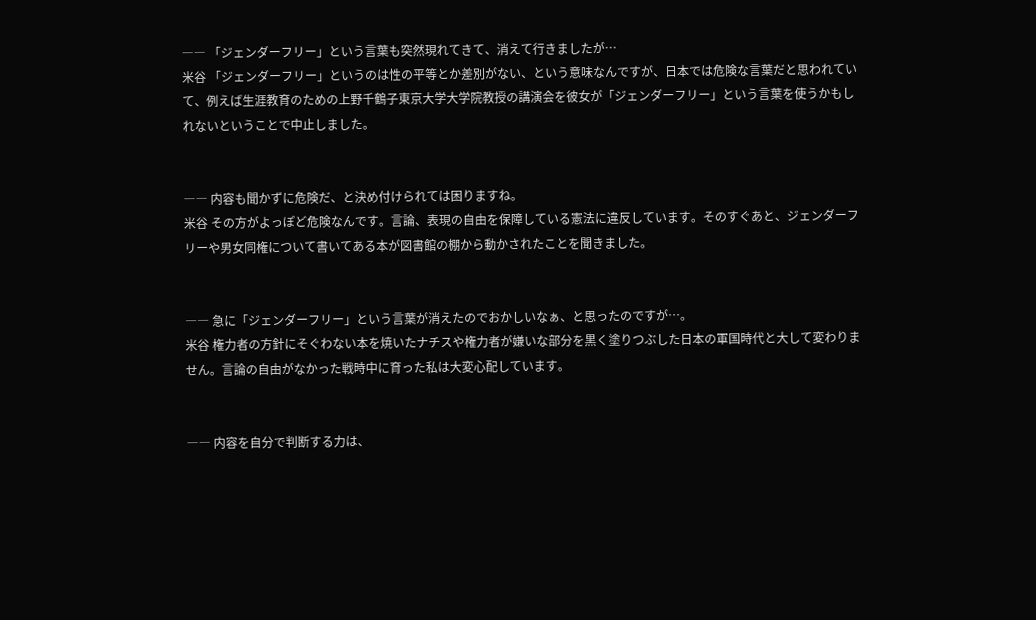―― 「ジェンダーフリー」という言葉も突然現れてきて、消えて行きましたが…
米谷 「ジェンダーフリー」というのは性の平等とか差別がない、という意味なんですが、日本では危険な言葉だと思われていて、例えば生涯教育のための上野千鶴子東京大学大学院教授の講演会を彼女が「ジェンダーフリー」という言葉を使うかもしれないということで中止しました。


―― 内容も聞かずに危険だ、と決め付けられては困りますね。
米谷 その方がよっぽど危険なんです。言論、表現の自由を保障している憲法に違反しています。そのすぐあと、ジェンダーフリーや男女同権について書いてある本が図書館の棚から動かされたことを聞きました。


―― 急に「ジェンダーフリー」という言葉が消えたのでおかしいなぁ、と思ったのですが…。
米谷 権力者の方針にそぐわない本を焼いたナチスや権力者が嫌いな部分を黒く塗りつぶした日本の軍国時代と大して変わりません。言論の自由がなかった戦時中に育った私は大変心配しています。


―― 内容を自分で判断する力は、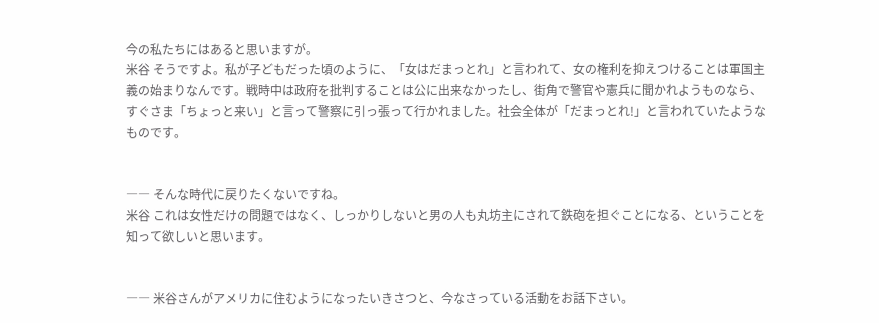今の私たちにはあると思いますが。
米谷 そうですよ。私が子どもだった頃のように、「女はだまっとれ」と言われて、女の権利を抑えつけることは軍国主義の始まりなんです。戦時中は政府を批判することは公に出来なかったし、街角で警官や憲兵に聞かれようものなら、すぐさま「ちょっと来い」と言って警察に引っ張って行かれました。社会全体が「だまっとれ!」と言われていたようなものです。


―― そんな時代に戻りたくないですね。
米谷 これは女性だけの問題ではなく、しっかりしないと男の人も丸坊主にされて鉄砲を担ぐことになる、ということを知って欲しいと思います。


―― 米谷さんがアメリカに住むようになったいきさつと、今なさっている活動をお話下さい。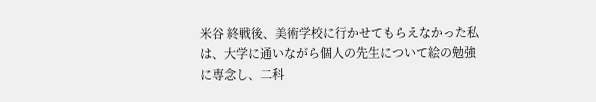米谷 終戦後、美術学校に行かせてもらえなかった私は、大学に通いながら個人の先生について絵の勉強に専念し、二科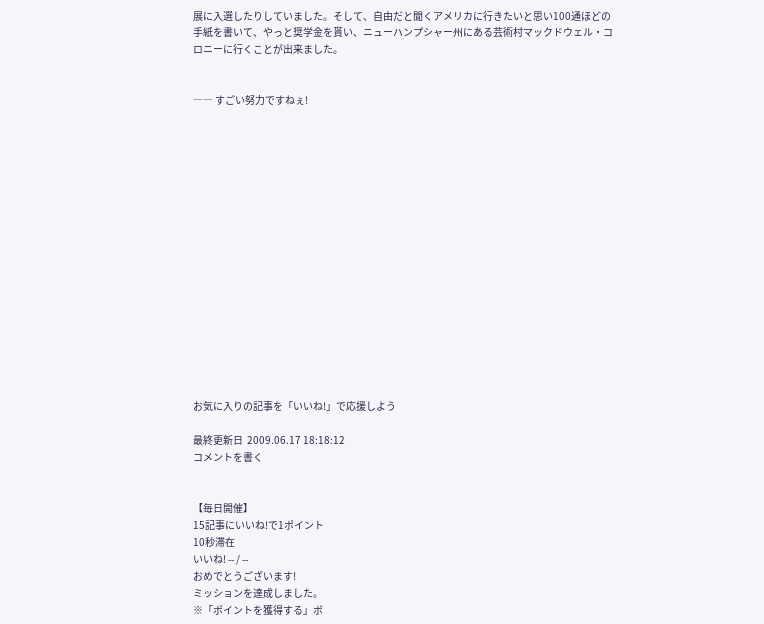展に入選したりしていました。そして、自由だと聞くアメリカに行きたいと思い100通ほどの手紙を書いて、やっと奨学金を貰い、ニューハンプシャー州にある芸術村マックドウェル・コロニーに行くことが出来ました。


―― すごい努力ですねぇ!

















お気に入りの記事を「いいね!」で応援しよう

最終更新日  2009.06.17 18:18:12
コメントを書く


【毎日開催】
15記事にいいね!で1ポイント
10秒滞在
いいね! -- / --
おめでとうございます!
ミッションを達成しました。
※「ポイントを獲得する」ボ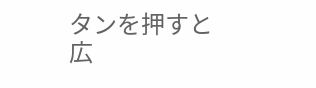タンを押すと広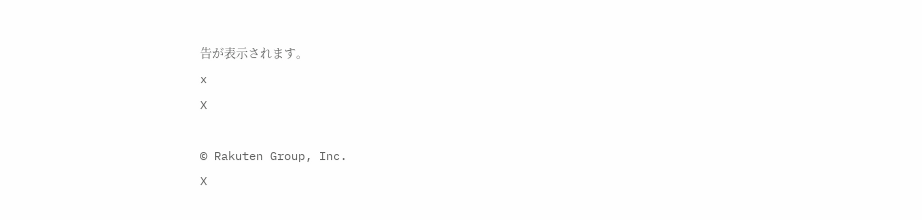告が表示されます。
x
X

© Rakuten Group, Inc.
X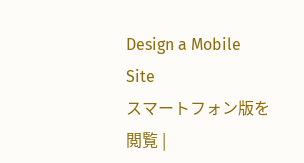Design a Mobile Site
スマートフォン版を閲覧 |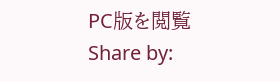PC版を閲覧
Share by: